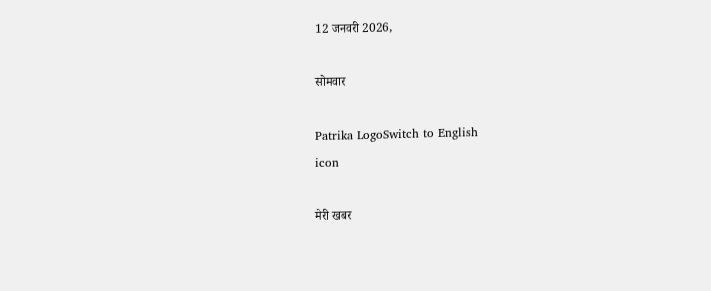12 जनवरी 2026,

सोमवार

Patrika LogoSwitch to English
icon

मेरी खबर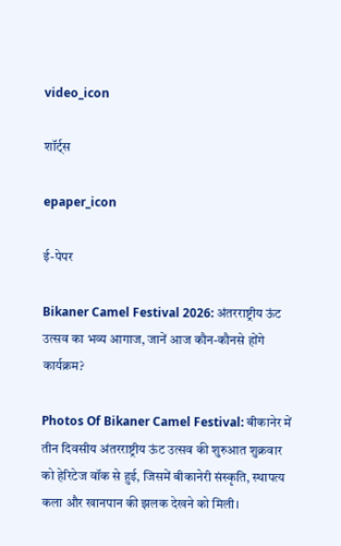video_icon

शॉर्ट्स

epaper_icon

ई-पेपर

Bikaner Camel Festival 2026: अंतरराष्ट्रीय ऊंट उत्सव का भव्य आगाज, जानें आज कौन-कौनसे होंगे कार्यक्रम?

Photos Of Bikaner Camel Festival: बीकानेर में तीन दिवसीय अंतरराष्ट्रीय ऊंट उत्सव की शुरुआत शुक्रवार को हेरिटेज वॉक से हुई, जिसमें बीकानेरी संस्कृति, स्थापत्य कला और खानपान की झलक देखने को मिली।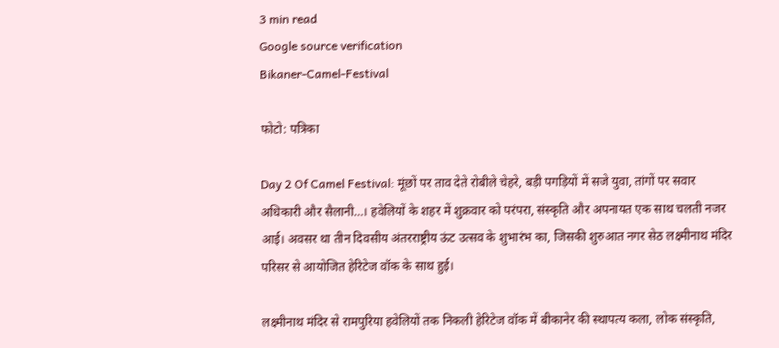3 min read
Google source verification
Bikaner-Camel-Festival

फोटो: पत्रिका

Day 2 Of Camel Festival: मूंछों पर ताव देते रोबीले चेहरे, बड़ी पगड़ियों में सजे युवा, तांगों पर सवार अधिकारी और सैलानी…। हवेलियों के शहर में शुक्रवार को परंपरा, संस्कृति और अपनायत एक साथ चलती नजर आई। अवसर था तीन दिवसीय अंतरराष्ट्रीय ऊंट उत्सव के शुभारंभ का, जिसकी शुरुआत नगर सेठ लक्ष्मीनाथ मंदिर परिसर से आयोजित हेरिटेज वॉक के साथ हुई।

लक्ष्मीनाथ मंदिर से रामपुरिया हवेलियों तक निकली हेरिटेज वॉक में बीकानेर की स्थापत्य कला, लोक संस्कृति,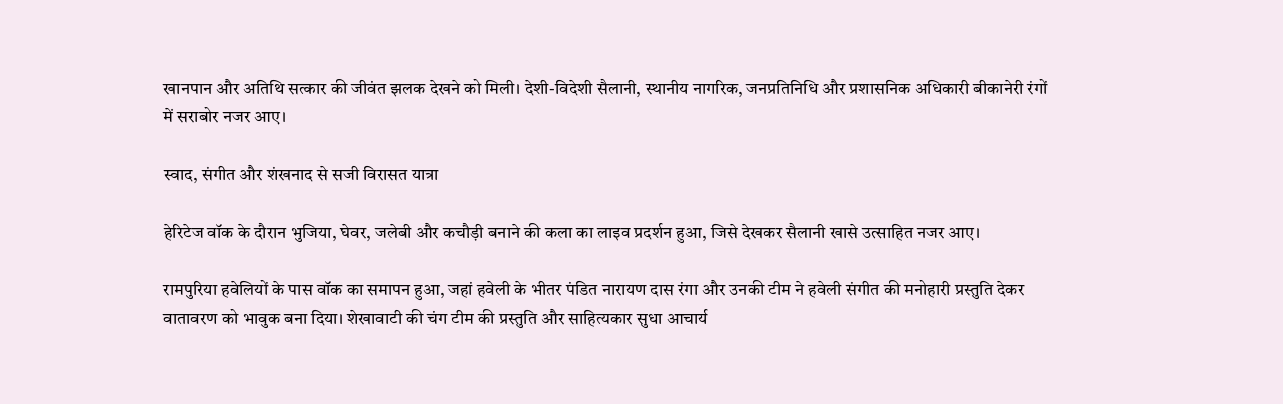खानपान और अतिथि सत्कार की जीवंत झलक देखने को मिली। देशी-विदेशी सैलानी, स्थानीय नागरिक, जनप्रतिनिधि और प्रशासनिक अधिकारी बीकानेरी रंगों में सराबोर नजर आए।

स्वाद, संगीत और शंखनाद से सजी विरासत यात्रा

हेरिटेज वॉक के दौरान भुजिया, घेवर, जलेबी और कचौड़ी बनाने की कला का लाइव प्रदर्शन हुआ, जिसे देखकर सैलानी खासे उत्साहित नजर आए।

रामपुरिया हवेलियों के पास वॉक का समापन हुआ, जहां हवेली के भीतर पंडित नारायण दास रंगा और उनकी टीम ने हवेली संगीत की मनोहारी प्रस्तुति देकर वातावरण को भावुक बना दिया। शेखावाटी की चंग टीम की प्रस्तुति और साहित्यकार सुधा आचार्य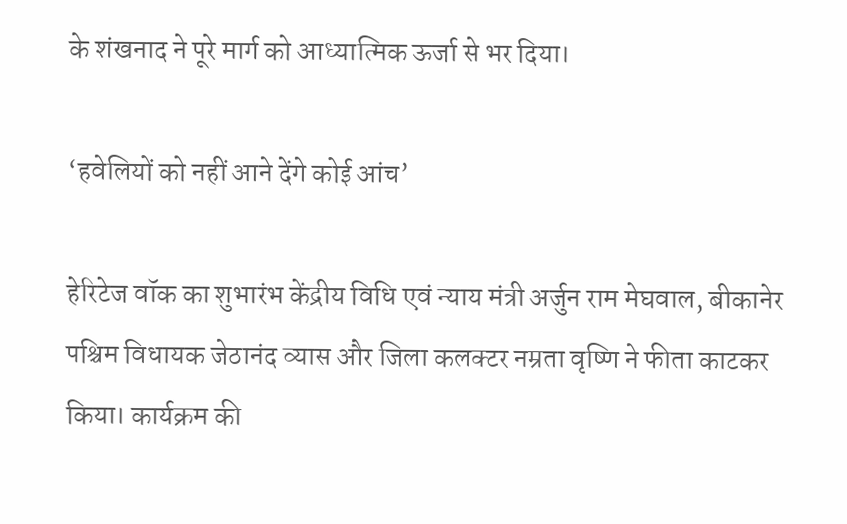के शंखनाद ने पूरे मार्ग को आध्यात्मिक ऊर्जा से भर दिया।

‘हवेलियों को नहीं आने देंगे कोई आंच’

हेरिटेज वॉक का शुभारंभ केंद्रीय विधि एवं न्याय मंत्री अर्जुन राम मेघवाल, बीकानेर पश्चिम विधायक जेठानंद व्यास और जिला कलक्टर नम्रता वृष्णि ने फीता काटकर किया। कार्यक्रम की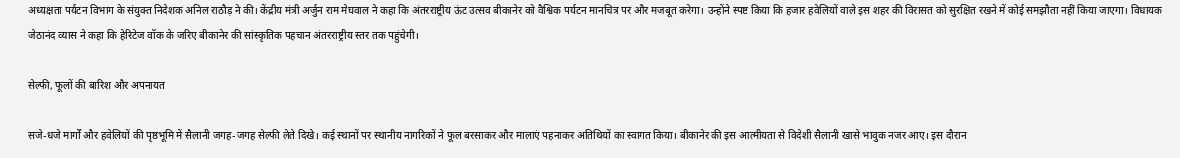अध्यक्षता पर्यटन विभाग के संयुक्त निदेशक अनिल राठौड़ ने की। केंद्रीय मंत्री अर्जुन राम मेघवाल ने कहा कि अंतरराष्ट्रीय ऊंट उत्सव बीकानेर को वैश्विक पर्यटन मानचित्र पर और मजबूत करेगा। उन्होंने स्पष्ट किया कि हजार हवेलियों वाले इस शहर की विरासत को सुरक्षित रखने में कोई समझौता नहीं किया जाएगा। विधायक जेठानंद व्यास ने कहा कि हेरिटेज वॉक के जरिए बीकानेर की सांस्कृतिक पहचान अंतरराष्ट्रीय स्तर तक पहुंचेगी।

सेल्फी, फूलों की बारिश और अपनायत

सजे-धजे मार्गों और हवेलियों की पृष्ठभूमि में सैलानी जगह-जगह सेल्फी लेते दिखे। कई स्थानों पर स्थानीय नागरिकों ने फूल बरसाकर और मालाएं पहनाकर अतिथियों का स्वागत किया। बीकानेर की इस आत्मीयता से विदेशी सैलानी खासे भावुक नजर आए। इस दौरान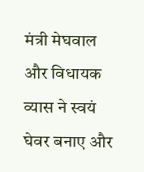मंत्री मेघवाल और विधायक व्यास ने स्वयं घेवर बनाए और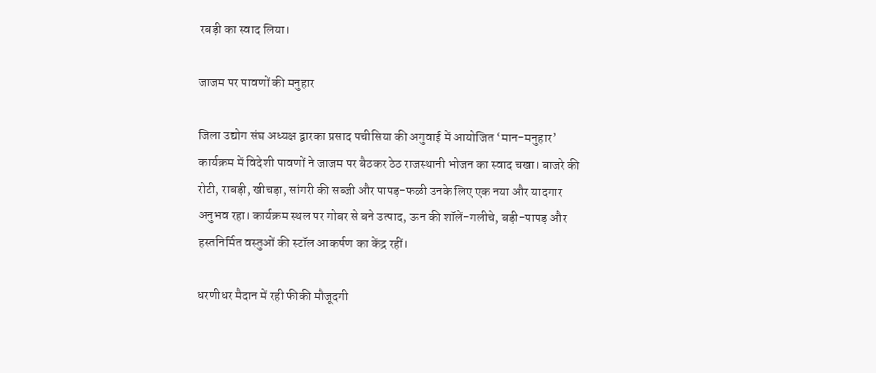रबड़ी का स्वाद लिया।

जाजम पर पावणों की मनुहार

जिला उद्योग संघ अध्यक्ष द्वारका प्रसाद पचीसिया की अगुवाई में आयोजित ‘मान-मनुहार’ कार्यक्रम में विदेशी पावणों ने जाजम पर बैठकर ठेठ राजस्थानी भोजन का स्वाद चखा। बाजरे की रोटी, राबड़ी, खीचड़ा, सांगरी की सब्जी और पापड़-फळी उनके लिए एक नया और यादगार अनुभव रहा। कार्यक्रम स्थल पर गोबर से बने उत्पाद, ऊन की शॉलें-गलीचे, बड़ी-पापड़ और हस्तनिर्मित वस्तुओं की स्टॉल आकर्षण का केंद्र रहीं।

धरणीधर मैदान में रही फीकी मौजूदगी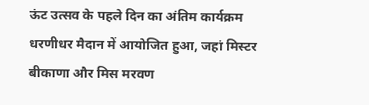ऊंट उत्सव के पहले दिन का अंतिम कार्यक्रम धरणीधर मैदान में आयोजित हुआ, जहां मिस्टर बीकाणा और मिस मरवण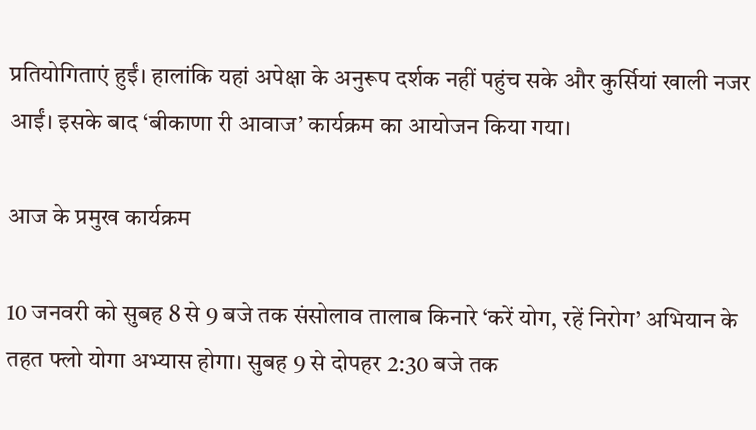प्रतियोगिताएं हुईं। हालांकि यहां अपेक्षा के अनुरूप दर्शक नहीं पहुंच सके और कुर्सियां खाली नजर आईं। इसके बाद ‘बीकाणा री आवाज’ कार्यक्रम का आयोजन किया गया।

आज के प्रमुख कार्यक्रम

10 जनवरी को सुबह 8 से 9 बजे तक संसोलाव तालाब किनारे ‘करें योग, रहें निरोग’ अभियान के तहत फ्लो योगा अभ्यास होगा। सुबह 9 से दोपहर 2:30 बजे तक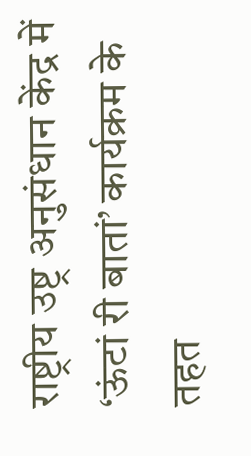राष्ट्रीय उष्ट्र अनुसंधान केंद्र में ‘ऊंटां री बातां’ कार्यक्रम के तहत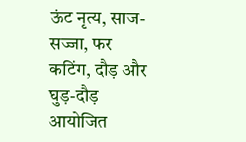ऊंट नृत्य, साज-सज्जा, फर कटिंग, दौड़ और घुड़-दौड़ आयोजित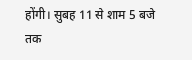होंगी। सुबह 11 से शाम 5 बजे तक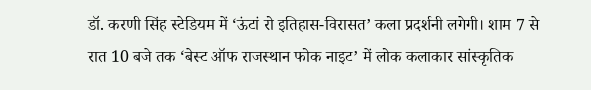डॉ. करणी सिंह स्टेडियम में ‘ऊंटां रो इतिहास-विरासत’ कला प्रदर्शनी लगेगी। शाम 7 से रात 10 बजे तक ‘बेस्ट ऑफ राजस्थान फोक नाइट’ में लोक कलाकार सांस्कृतिक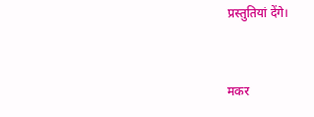प्रस्तुतियां देंगे।


मकर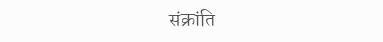संक्रांति